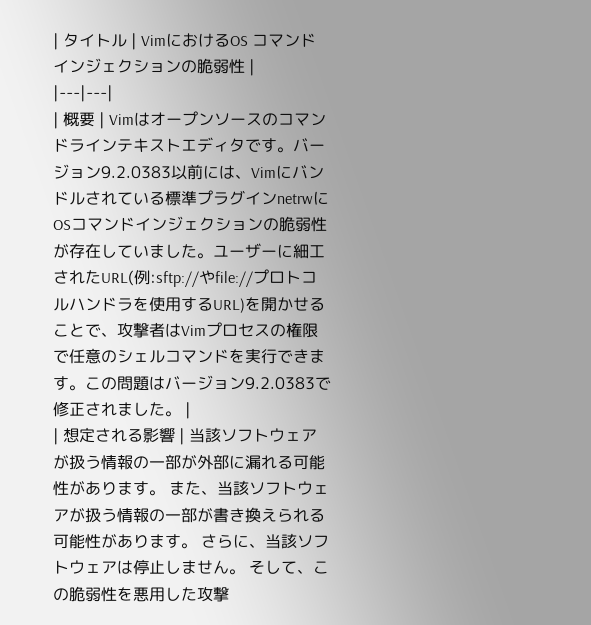| タイトル | VimにおけるOS コマンドインジェクションの脆弱性 |
|---|---|
| 概要 | Vimはオープンソースのコマンドラインテキストエディタです。バージョン9.2.0383以前には、Vimにバンドルされている標準プラグインnetrwにOSコマンドインジェクションの脆弱性が存在していました。ユーザーに細工されたURL(例:sftp://やfile://プロトコルハンドラを使用するURL)を開かせることで、攻撃者はVimプロセスの権限で任意のシェルコマンドを実行できます。この問題はバージョン9.2.0383で修正されました。 |
| 想定される影響 | 当該ソフトウェアが扱う情報の一部が外部に漏れる可能性があります。 また、当該ソフトウェアが扱う情報の一部が書き換えられる可能性があります。 さらに、当該ソフトウェアは停止しません。 そして、この脆弱性を悪用した攻撃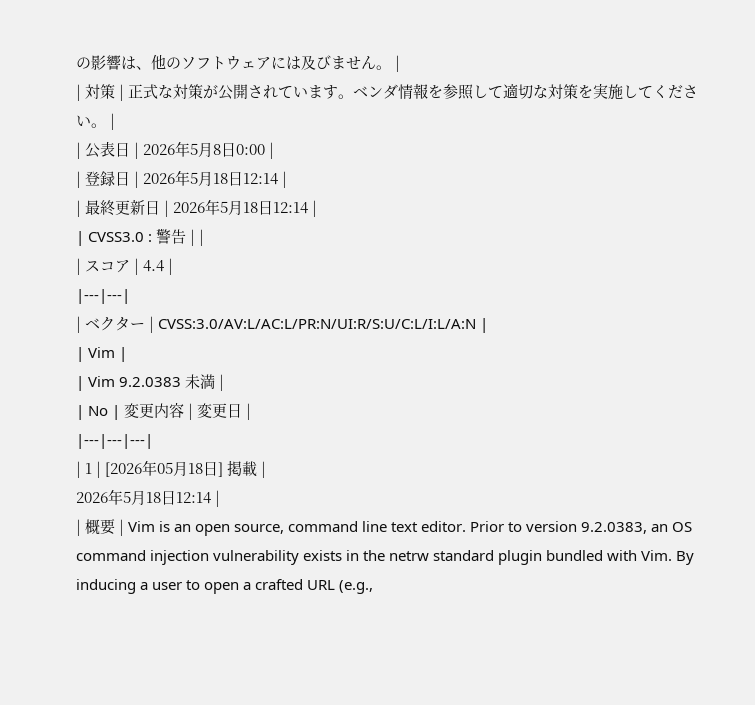の影響は、他のソフトウェアには及びません。 |
| 対策 | 正式な対策が公開されています。ベンダ情報を参照して適切な対策を実施してください。 |
| 公表日 | 2026年5月8日0:00 |
| 登録日 | 2026年5月18日12:14 |
| 最終更新日 | 2026年5月18日12:14 |
| CVSS3.0 : 警告 | |
| スコア | 4.4 |
|---|---|
| ベクター | CVSS:3.0/AV:L/AC:L/PR:N/UI:R/S:U/C:L/I:L/A:N |
| Vim |
| Vim 9.2.0383 未満 |
| No | 変更内容 | 変更日 |
|---|---|---|
| 1 | [2026年05月18日] 掲載 |
2026年5月18日12:14 |
| 概要 | Vim is an open source, command line text editor. Prior to version 9.2.0383, an OS command injection vulnerability exists in the netrw standard plugin bundled with Vim. By inducing a user to open a crafted URL (e.g.,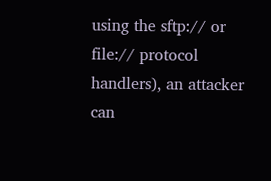using the sftp:// or file:// protocol handlers), an attacker can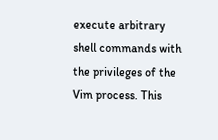execute arbitrary shell commands with the privileges of the Vim process. This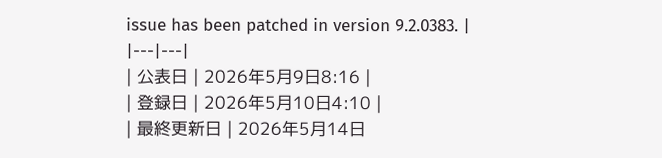issue has been patched in version 9.2.0383. |
|---|---|
| 公表日 | 2026年5月9日8:16 |
| 登録日 | 2026年5月10日4:10 |
| 最終更新日 | 2026年5月14日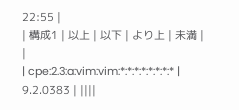22:55 |
| 構成1 | 以上 | 以下 | より上 | 未満 | |
| cpe:2.3:a:vim:vim:*:*:*:*:*:*:*:* | 9.2.0383 | ||||